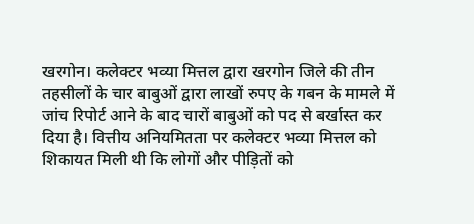खरगोन। कलेक्टर भव्या मित्तल द्वारा खरगोन जिले की तीन तहसीलों के चार बाबुओं द्वारा लाखों रुपए के गबन के मामले में जांच रिपोर्ट आने के बाद चारों बाबुओं को पद से बर्खास्त कर दिया है। वित्तीय अनियमितता पर कलेक्टर भव्या मित्तल को शिकायत मिली थी कि लोगों और पीड़ितों को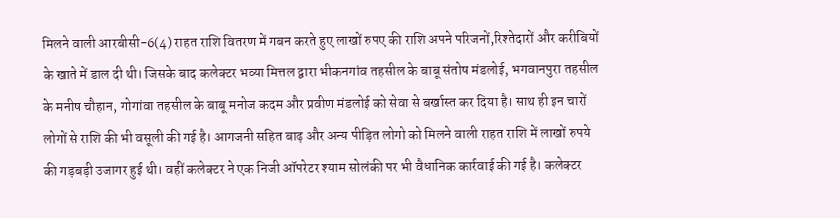मिलने वाली आरबीसी-6(4) राहत राशि वितरण में गबन करते हुए लाखों रुपए की राशि अपने परिजनों,रिश्तेदारों और करीबियों के खाते में डाल दी थी। जिसके बाद कलेक्टर भव्या मित्तल द्वारा भीकनगांव तहसील के बाबू संतोष मंडलोई, भगवानपुरा तहसील के मनीष चौहान, गोगांवा तहसील के बाबू मनोज कदम और प्रवीण मंडलोई को सेवा से बर्खास्त कर दिया है। साथ ही इन चारों लोगों से राशि की भी वसूली की गई है। आगजनी सहित बाढ़ और अन्य पीड़ित लोगो को मिलने वाली राहत राशि में लाखों रुपये की गड़बड़ी उजागर हुई थी। वहीं कलेक्टर ने एक निजी ऑपरेटर श्याम सोलंकी पर भी वैधानिक कार्रवाई की गई है। कलेक्टर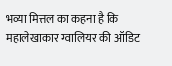भव्या मित्तल का कहना है कि महालेखाकार ग्वालियर की ऑडिट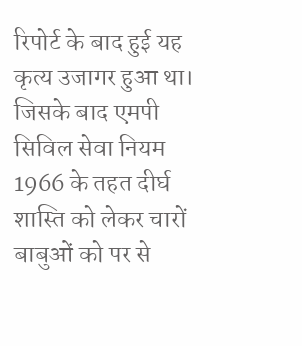रिपोर्ट के बाद हुई यह कृत्य उजागर हुआ था। जिसके बाद एमपी सिविल सेवा नियम 1966 के तहत दीर्घ शास्ति को लेकर चारों बाबुओं को पर से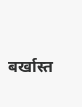बर्खास्त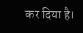कर दिया है।